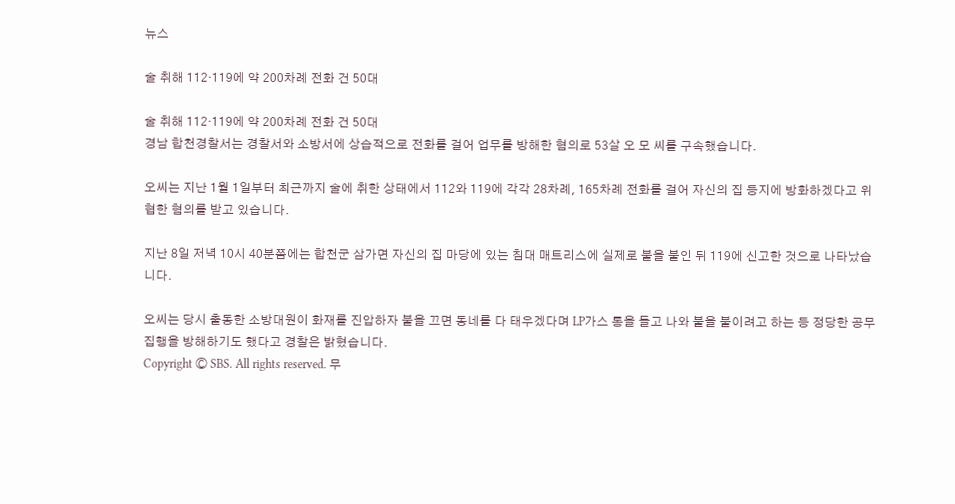뉴스

술 취해 112·119에 약 200차례 전화 건 50대

술 취해 112·119에 약 200차례 전화 건 50대
경남 합천경찰서는 경찰서와 소방서에 상습적으로 전화를 걸어 업무를 방해한 혐의로 53살 오 모 씨를 구속했습니다.

오씨는 지난 1월 1일부터 최근까지 술에 취한 상태에서 112와 119에 각각 28차례, 165차례 전화를 걸어 자신의 집 등지에 방화하겠다고 위협한 혐의를 받고 있습니다.

지난 8일 저녁 10시 40분쯤에는 합천군 삼가면 자신의 집 마당에 있는 침대 매트리스에 실제로 불을 붙인 뒤 119에 신고한 것으로 나타났습니다.

오씨는 당시 출동한 소방대원이 화재를 진압하자 불을 끄면 동네를 다 태우겠다며 LP가스 통을 들고 나와 불을 붙이려고 하는 등 정당한 공무집행을 방해하기도 했다고 경찰은 밝혔습니다.
Copyright Ⓒ SBS. All rights reserved. 무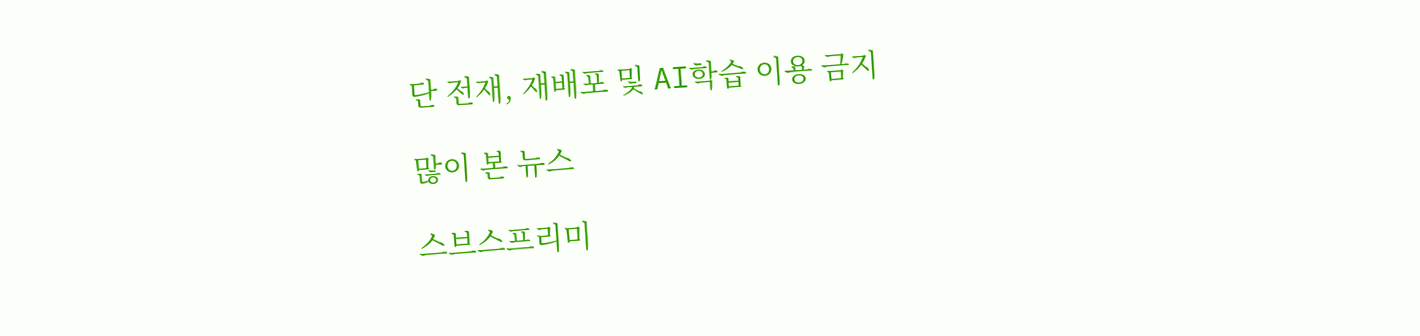단 전재, 재배포 및 AI학습 이용 금지

많이 본 뉴스

스브스프리미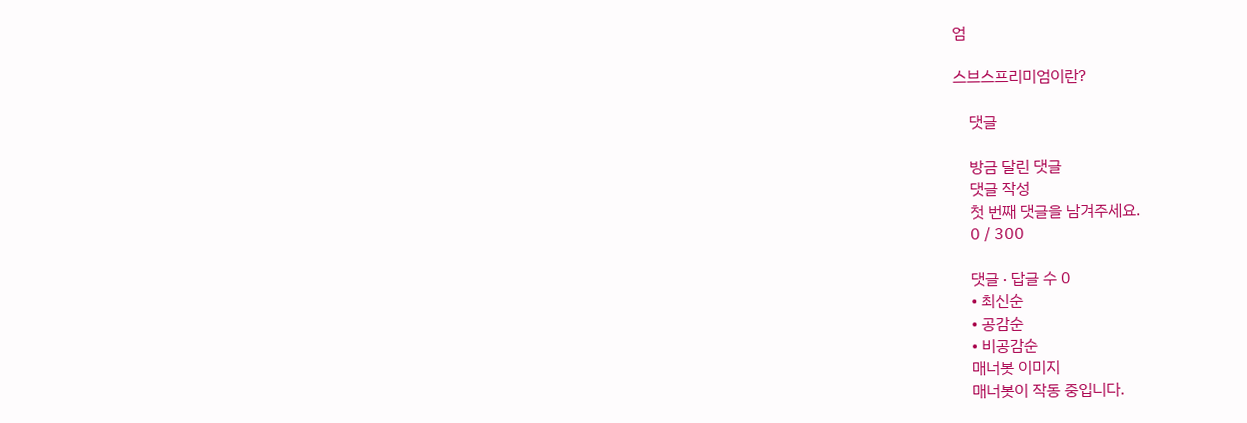엄

스브스프리미엄이란?

    댓글

    방금 달린 댓글
    댓글 작성
    첫 번째 댓글을 남겨주세요.
    0 / 300

    댓글 ∙ 답글 수 0
    • 최신순
    • 공감순
    • 비공감순
    매너봇 이미지
    매너봇이 작동 중입니다.